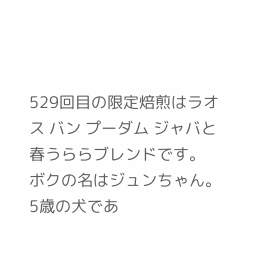529回目の限定焙煎はラオス バン プーダム ジャバと春うららブレンドです。
ボクの名はジュンちゃん。
5歳の犬であ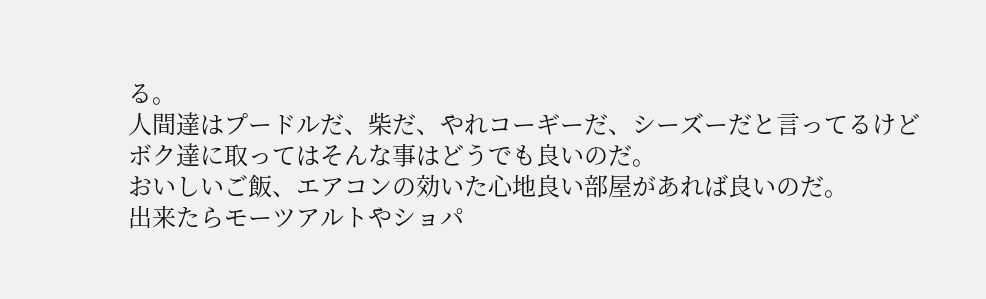る。
人間達はプードルだ、柴だ、やれコーギーだ、シーズーだと言ってるけど
ボク達に取ってはそんな事はどうでも良いのだ。
おいしいご飯、エアコンの効いた心地良い部屋があれば良いのだ。
出来たらモーツアルトやショパ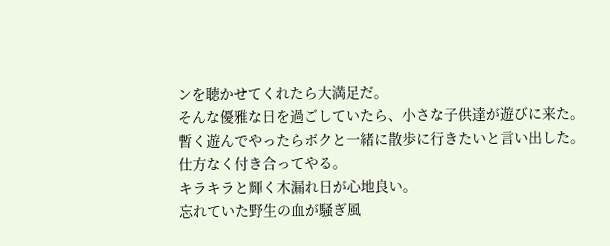ンを聴かせてくれたら大満足だ。
そんな優雅な日を過ごしていたら、小さな子供達が遊びに来た。
暫く遊んでやったらボクと一緒に散歩に行きたいと言い出した。
仕方なく付き合ってやる。
キラキラと輝く木漏れ日が心地良い。
忘れていた野生の血が騒ぎ風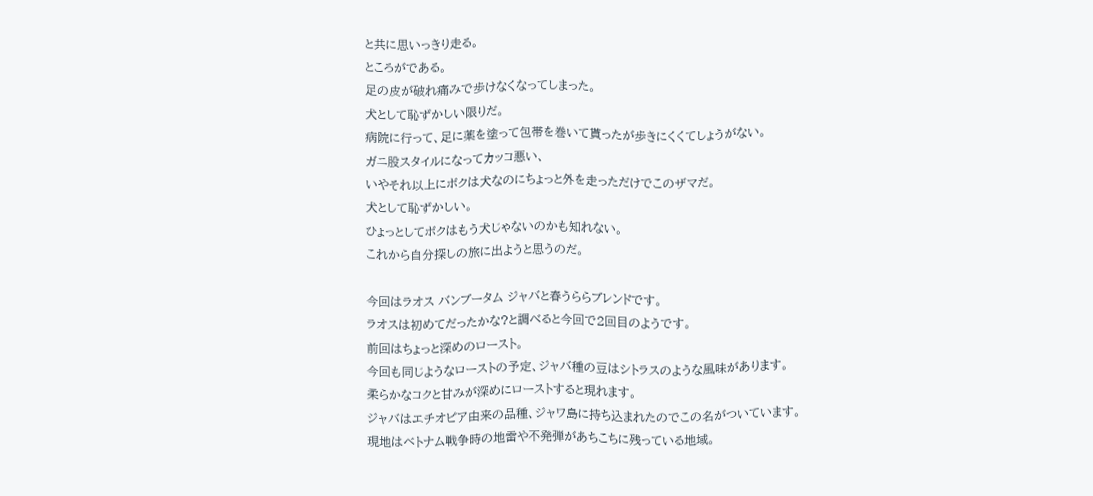と共に思いっきり走る。
ところがである。
足の皮が破れ痛みで歩けなくなってしまった。
犬として恥ずかしい限りだ。
病院に行って、足に薬を塗って包帯を巻いて貰ったが歩きにくくてしょうがない。
ガニ股スタイルになってカッコ悪い、
いやそれ以上にボクは犬なのにちょっと外を走っただけでこのザマだ。
犬として恥ずかしい。
ひょっとしてボクはもう犬じゃないのかも知れない。
これから自分探しの旅に出ようと思うのだ。

今回はラオス バンブータム ジャバと春うららブレンドです。
ラオスは初めてだったかな?と調べると今回で2回目のようです。
前回はちょっと深めのロースト。
今回も同じようなローストの予定、ジャバ種の豆はシトラスのような風味があります。
柔らかなコクと甘みが深めにローストすると現れます。
ジャバはエチオピア由来の品種、ジャワ島に持ち込まれたのでこの名がついています。
現地はベトナム戦争時の地雷や不発弾があちこちに残っている地域。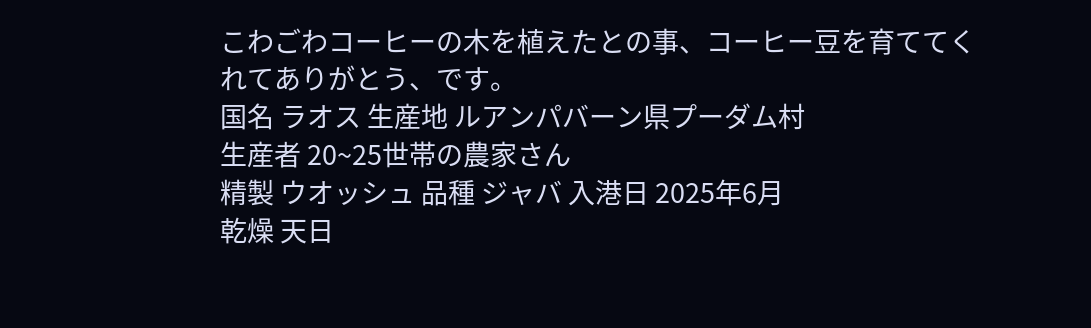こわごわコーヒーの木を植えたとの事、コーヒー豆を育ててくれてありがとう、です。
国名 ラオス 生産地 ルアンパバーン県プーダム村
生産者 20~25世帯の農家さん
精製 ウオッシュ 品種 ジャバ 入港日 2025年6月
乾燥 天日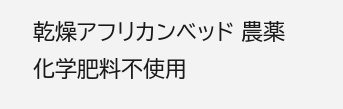乾燥アフリカンベッド 農薬化学肥料不使用